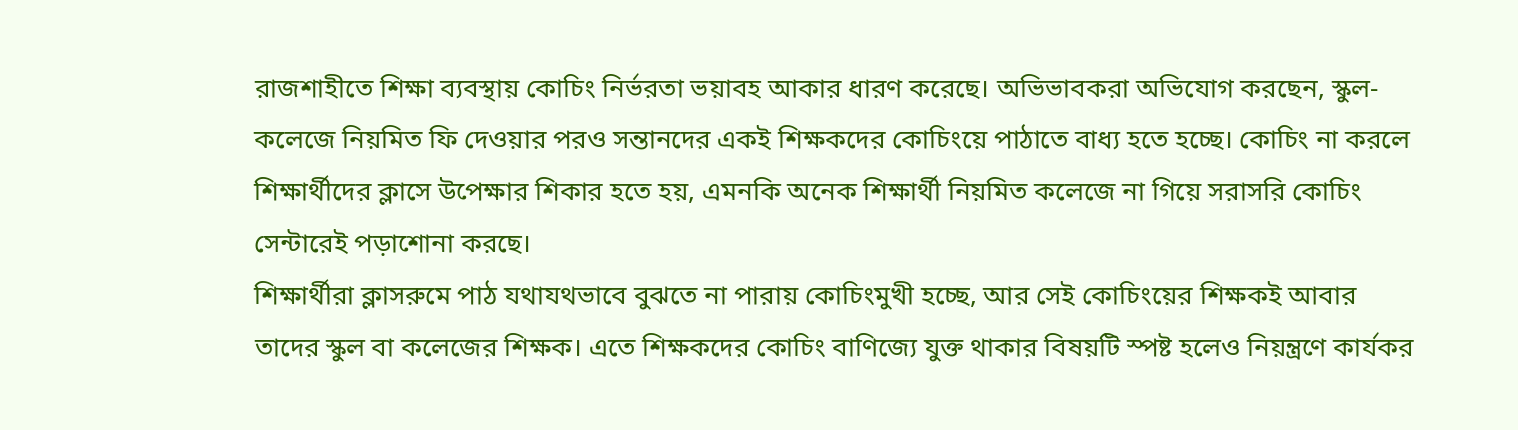রাজশাহীতে শিক্ষা ব্যবস্থায় কোচিং নির্ভরতা ভয়াবহ আকার ধারণ করেছে। অভিভাবকরা অভিযোগ করছেন, স্কুল-কলেজে নিয়মিত ফি দেওয়ার পরও সন্তানদের একই শিক্ষকদের কোচিংয়ে পাঠাতে বাধ্য হতে হচ্ছে। কোচিং না করলে শিক্ষার্থীদের ক্লাসে উপেক্ষার শিকার হতে হয়, এমনকি অনেক শিক্ষার্থী নিয়মিত কলেজে না গিয়ে সরাসরি কোচিং সেন্টারেই পড়াশোনা করছে।
শিক্ষার্থীরা ক্লাসরুমে পাঠ যথাযথভাবে বুঝতে না পারায় কোচিংমুখী হচ্ছে, আর সেই কোচিংয়ের শিক্ষকই আবার তাদের স্কুল বা কলেজের শিক্ষক। এতে শিক্ষকদের কোচিং বাণিজ্যে যুক্ত থাকার বিষয়টি স্পষ্ট হলেও নিয়ন্ত্রণে কার্যকর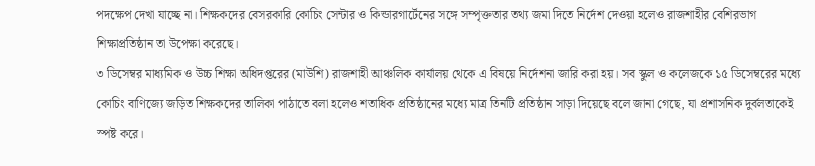পদক্ষেপ দেখা যাচ্ছে না। শিক্ষকদের বেসরকারি কোচিং সেন্টার ও কিন্ডারগার্টেনের সঙ্গে সম্পৃক্ততার তথ্য জমা দিতে নির্দেশ দেওয়া হলেও রাজশাহীর বেশিরভাগ শিক্ষাপ্রতিষ্ঠান তা উপেক্ষা করেছে।
৩ ডিসেম্বর মাধ্যমিক ও উচ্চ শিক্ষা অধিদপ্তরের (মাউশি) রাজশাহী আঞ্চলিক কার্যালয় থেকে এ বিষয়ে নির্দেশনা জারি করা হয়। সব স্কুল ও কলেজকে ১৫ ডিসেম্বরের মধ্যে কোচিং বাণিজ্যে জড়িত শিক্ষকদের তালিকা পাঠাতে বলা হলেও শতাধিক প্রতিষ্ঠানের মধ্যে মাত্র তিনটি প্রতিষ্ঠান সাড়া দিয়েছে বলে জানা গেছে, যা প্রশাসনিক দুর্বলতাকেই স্পষ্ট করে।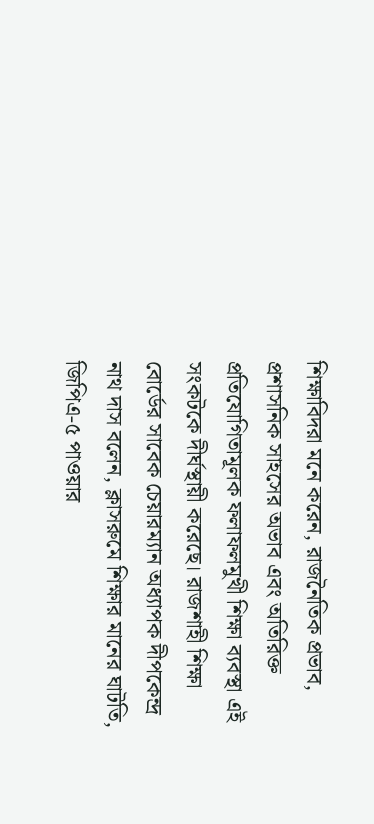শিক্ষাবিদরা মনে করেন, রাজনৈতিক প্রভাব, প্রশাসনিক সাহসের অভাব এবং অতিরিক্ত প্রতিযোগিতামূলক ফলাফলমুখী শিক্ষা ব্যবস্থা এই সংকটকে দীর্ঘস্থায়ী করেছে। রাজশাহী শিক্ষা বোর্ডের সাবেক চেয়ারম্যান অধ্যাপক দীপকেন্দ্র নাথ দাস বলেন, ক্লাসরুমে শিক্ষার মানের ঘাটতি, জিপিএ-৫ পাওয়ার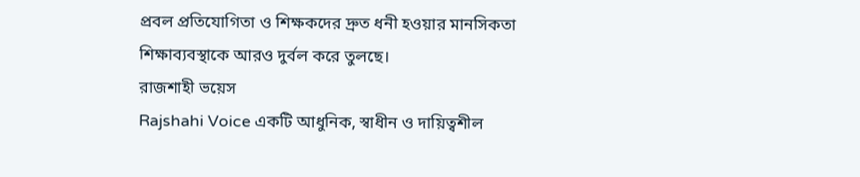প্রবল প্রতিযোগিতা ও শিক্ষকদের দ্রুত ধনী হওয়ার মানসিকতা শিক্ষাব্যবস্থাকে আরও দুর্বল করে তুলছে।
রাজশাহী ভয়েস
Rajshahi Voice একটি আধুনিক, স্বাধীন ও দায়িত্বশীল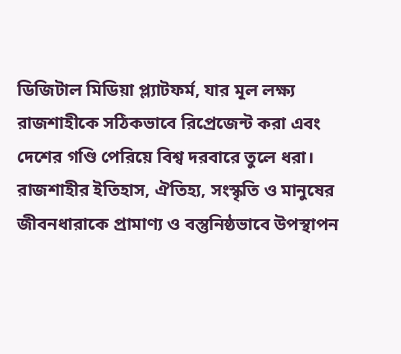ডিজিটাল মিডিয়া প্ল্যাটফর্ম, যার মূল লক্ষ্য রাজশাহীকে সঠিকভাবে রিপ্রেজেন্ট করা এবং দেশের গণ্ডি পেরিয়ে বিশ্ব দরবারে তুলে ধরা। রাজশাহীর ইতিহাস, ঐতিহ্য, সংস্কৃতি ও মানুষের জীবনধারাকে প্রামাণ্য ও বস্তুনিষ্ঠভাবে উপস্থাপন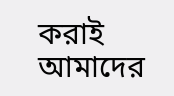করাই আমাদের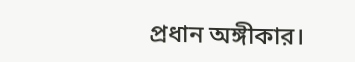প্রধান অঙ্গীকার।